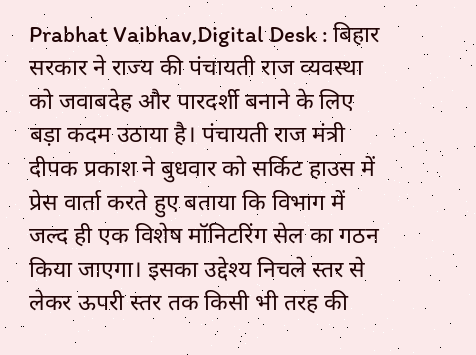Prabhat Vaibhav,Digital Desk : बिहार सरकार ने राज्य की पंचायती राज व्यवस्था को जवाबदेह और पारदर्शी बनाने के लिए बड़ा कदम उठाया है। पंचायती राज मंत्री दीपक प्रकाश ने बुधवार को सर्किट हाउस में प्रेस वार्ता करते हुए बताया कि विभाग में जल्द ही एक विशेष मॉनिटरिंग सेल का गठन किया जाएगा। इसका उद्देश्य निचले स्तर से लेकर ऊपरी स्तर तक किसी भी तरह की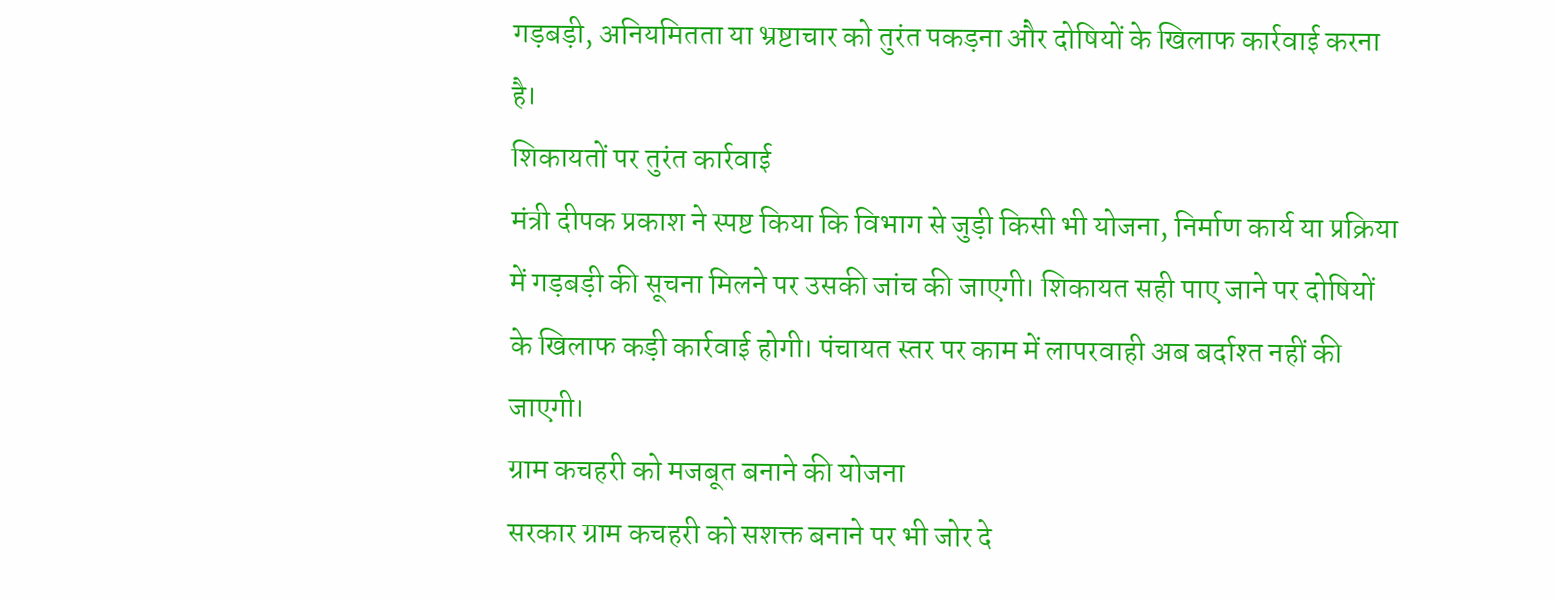गड़बड़ी, अनियमितता या भ्रष्टाचार को तुरंत पकड़ना और दोषियों के खिलाफ कार्रवाई करना है।
शिकायतों पर तुरंत कार्रवाई
मंत्री दीपक प्रकाश ने स्पष्ट किया कि विभाग से जुड़ी किसी भी योजना, निर्माण कार्य या प्रक्रिया में गड़बड़ी की सूचना मिलने पर उसकी जांच की जाएगी। शिकायत सही पाए जाने पर दोषियों के खिलाफ कड़ी कार्रवाई होगी। पंचायत स्तर पर काम में लापरवाही अब बर्दाश्त नहीं की जाएगी।
ग्राम कचहरी को मजबूत बनाने की योजना
सरकार ग्राम कचहरी को सशक्त बनाने पर भी जोर दे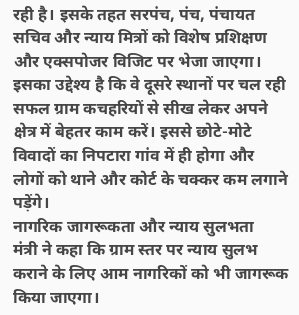रही है। इसके तहत सरपंच, पंच, पंचायत सचिव और न्याय मित्रों को विशेष प्रशिक्षण और एक्सपोजर विजिट पर भेजा जाएगा। इसका उद्देश्य है कि वे दूसरे स्थानों पर चल रही सफल ग्राम कचहरियों से सीख लेकर अपने क्षेत्र में बेहतर काम करें। इससे छोटे-मोटे विवादों का निपटारा गांव में ही होगा और लोगों को थाने और कोर्ट के चक्कर कम लगाने पड़ेंगे।
नागरिक जागरूकता और न्याय सुलभता
मंत्री ने कहा कि ग्राम स्तर पर न्याय सुलभ कराने के लिए आम नागरिकों को भी जागरूक किया जाएगा।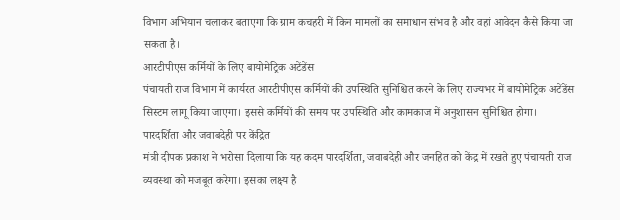विभाग अभियान चलाकर बताएगा कि ग्राम कचहरी में किन मामलों का समाधान संभव है और वहां आवेदन कैसे किया जा सकता है।
आरटीपीएस कर्मियों के लिए बायोमेट्रिक अटेंडेंस
पंचायती राज विभाग में कार्यरत आरटीपीएस कर्मियों की उपस्थिति सुनिश्चित करने के लिए राज्यभर में बायोमेट्रिक अटेंडेंस सिस्टम लागू किया जाएगा। इससे कर्मियों की समय पर उपस्थिति और कामकाज में अनुशासन सुनिश्चित होगा।
पारदर्शिता और जवाबदेही पर केंद्रित
मंत्री दीपक प्रकाश ने भरोसा दिलाया कि यह कदम पारदर्शिता, जवाबदेही और जनहित को केंद्र में रखते हुए पंचायती राज व्यवस्था को मजबूत करेगा। इसका लक्ष्य है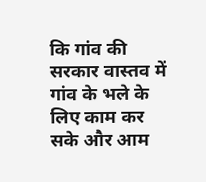कि गांव की सरकार वास्तव में गांव के भले के लिए काम कर सके और आम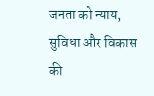जनता को न्याय, सुविधा और विकास की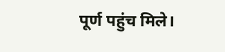पूर्ण पहुंच मिले।